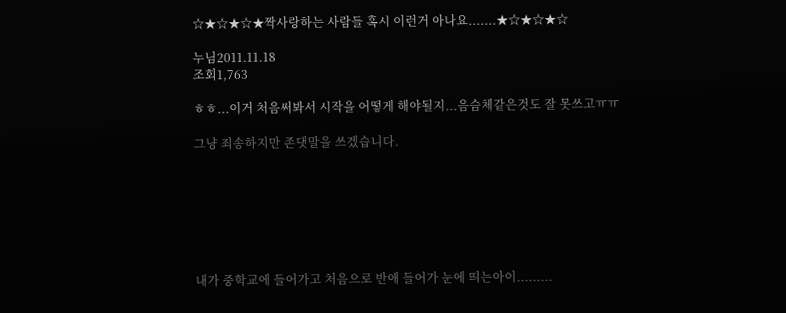☆★☆★☆★짝사랑하는 사람들 혹시 이런거 아나요.......★☆★☆★☆

누님2011.11.18
조회1,763

ㅎㅎ...이거 처음써봐서 시작을 어떻게 해야될지...음슴체같은것도 잘 못쓰고ㅠㅠ

그냥 죄송하지만 존댓말을 쓰겠습니다.







내가 중학교에 들어가고 처음으로 반애 들어가 눈에 띄는아이.........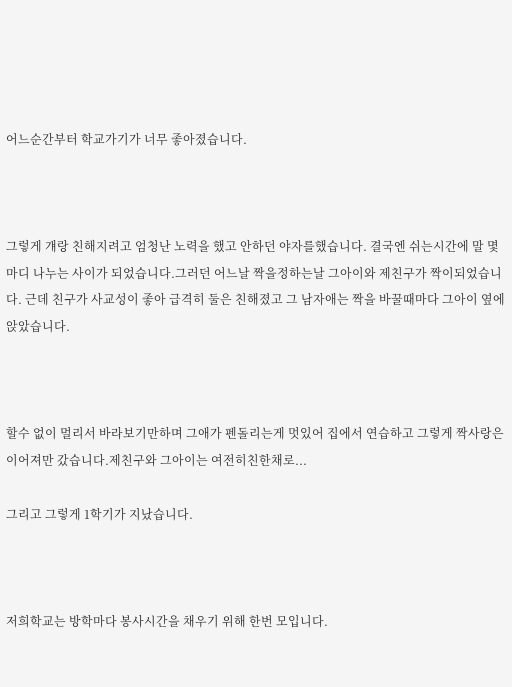어느순간부터 학교가기가 너무 좋아졌습니다.



그렇게 걔랑 친해지려고 엄청난 노력을 했고 안하던 야자를했습니다. 결국엔 쉬는시간에 말 몇마디 나누는 사이가 되었습니다.그러던 어느날 짝을정하는날 그아이와 제친구가 짝이되었습니다. 근데 친구가 사교성이 좋아 급격히 둘은 친해졌고 그 남자애는 짝을 바꿀때마다 그아이 옆에 앉았습니다.



할수 없이 멀리서 바라보기만하며 그애가 펜돌리는게 멋있어 집에서 연습하고 그렇게 짝사랑은 이어져만 갔습니다.제친구와 그아이는 여전히친한채로...

그리고 그렇게 1학기가 지났습니다.



저희학교는 방학마다 봉사시간을 채우기 위해 한번 모입니다.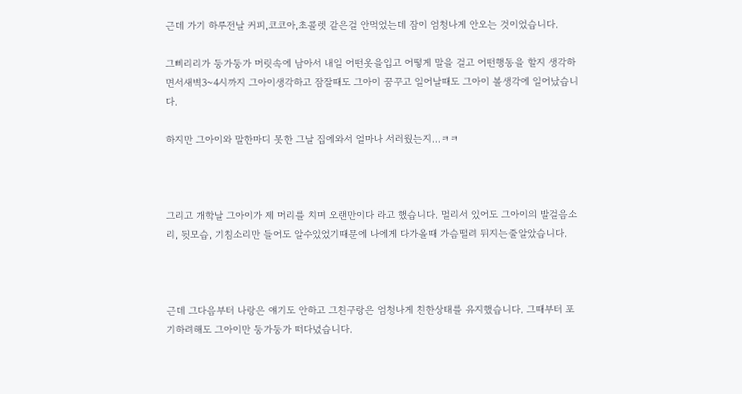근데 가기 하루전날 커피,코코아,초콜렛 같은걸 안먹었는데 잠이 엄청나게 안오는 것이었습니다.

그삐리리가 둥가둥가 머릿속에 남아서 내일 어떤옷을입고 어떻게 말을 걸고 어떤행동을 할지 생각하면서새벽3~4시까지 그아이생각하고 잠잘때도 그아이 꿈꾸고 일어날때도 그아이 볼생각에 일어났습니다.

하지만 그아이와 말한마디 못한 그날 집에와서 얼마나 서러웠는지...ㅋㅋ



그리고 개학날 그아이가 제 머리를 치며 오랜만이다 라고 했습니다. 멀리서 있어도 그아이의 발걸음소리, 뒷모습, 기침소리만 들어도 알수있었기때문에 나에게 다가올때 가슴떨려 뒤지는줄알았습니다.



근데 그다음부터 나랑은 얘기도 안하고 그친구랑은 엄청나게 친한상태를 유지했습니다. 그때부터 포기하려해도 그아이만 둥가둥가 떠다녔습니다.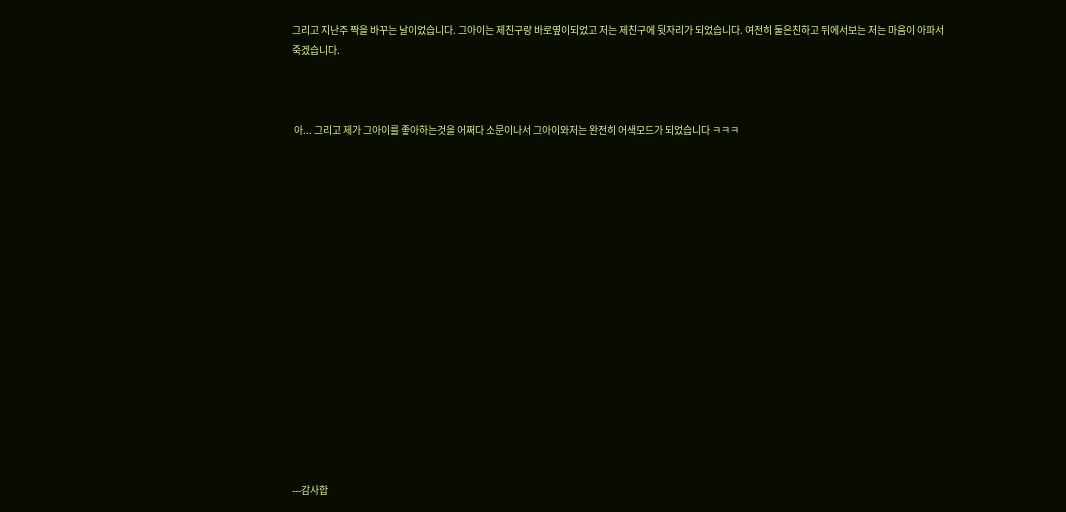그리고 지난주 짝을 바꾸는 날이었습니다. 그아이는 제친구랑 바로옆이되었고 저는 제친구에 뒷자리가 되었습니다. 여전히 둘은친하고 뒤에서보는 저는 마음이 아파서 죽겠습니다.



 아... 그리고 제가 그아이를 좋아하는것을 어쩌다 소문이나서 그아이와저는 완전히 어색모드가 되었습니다 ㅋㅋㅋ

















---감사합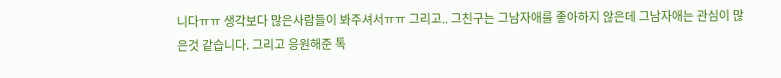니다ㅠㅠ 생각보다 많은사람들이 봐주셔서ㅠㅠ 그리고.. 그친구는 그남자애를 좋아하지 않은데 그남자애는 관심이 많은것 같습니다. 그리고 응원해준 톡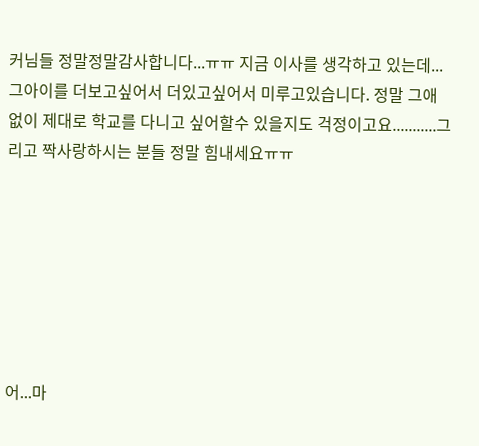커님들 정말정말감사합니다...ㅠㅠ 지금 이사를 생각하고 있는데... 그아이를 더보고싶어서 더있고싶어서 미루고있습니다. 정말 그애 없이 제대로 학교를 다니고 싶어할수 있을지도 걱정이고요...........그리고 짝사랑하시는 분들 정말 힘내세요ㅠㅠ







어...마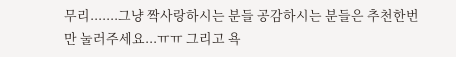무리.......그냥 짝사랑하시는 분들 공감하시는 분들은 추천한번만 눌러주세요...ㅠㅠ 그리고 욕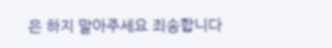은 하지 말아주세요 죄송합니다